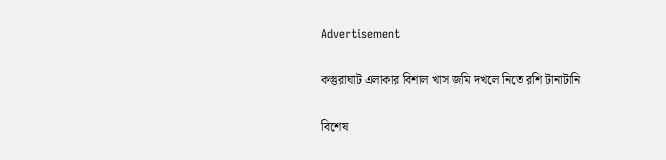Advertisement

কস্তুরাঘাট এলাকার বিশাল খাস জমি দখলে নিতে রশি টানাটানি

বিশেষ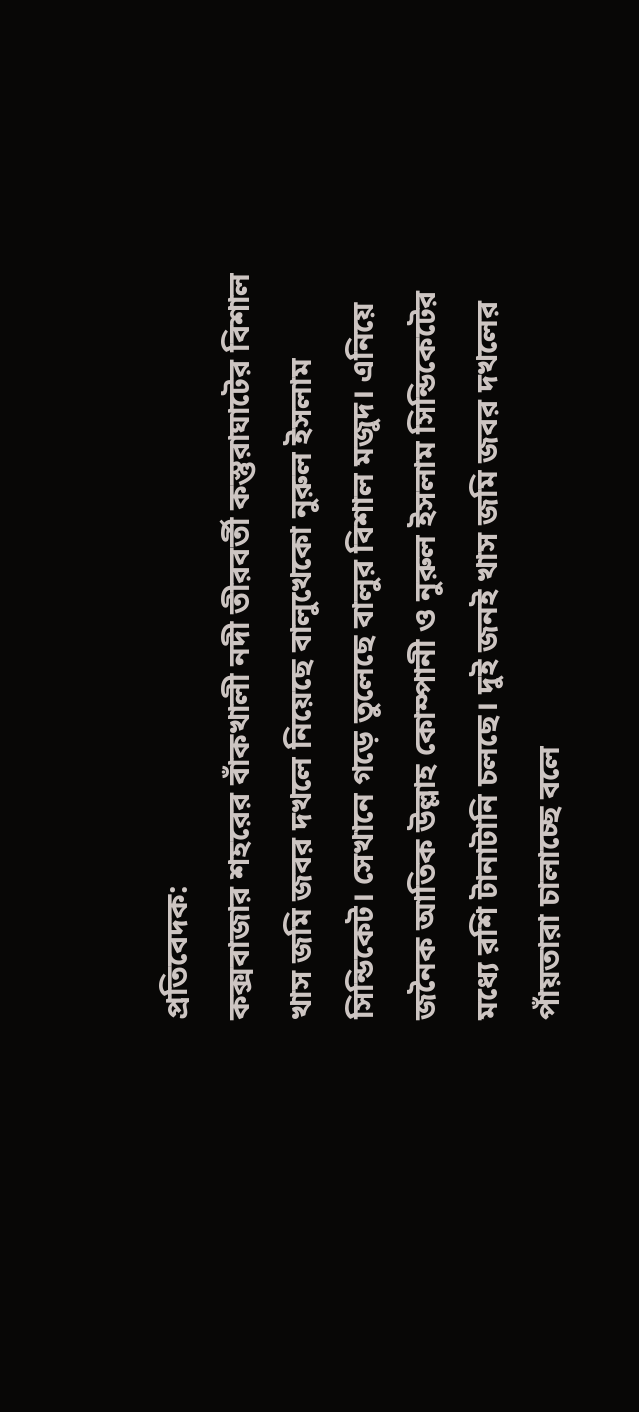প্রতিবেদক:
কক্সবাজার শহরের বাঁকখালী নদী তীরবর্তী কস্তুরাঘাটের বিশাল খাস জমি জবর দখলে নিয়েছে বালুখেকো নুরুল ইসলাম সিন্ডিকেট। সেখানে গড়ে তুলেছে বালুর বিশাল মজুদ। এনিয়ে জনৈক আতিক উল্লাহ কোম্পানী ও নুরুল ইসলাম সিন্ডিকেটের মধ্যে রশি টানাটানি চলছে। দুই জনই খাস জমি জবর দখলের পাঁয়তারা চালাচ্ছে বলে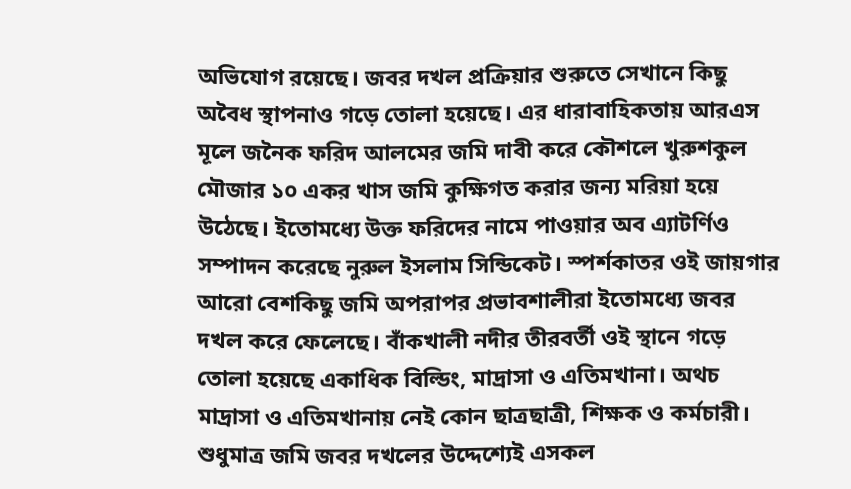অভিযোগ রয়েছে। জবর দখল প্রক্রিয়ার শুরুতে সেখানে কিছু অবৈধ স্থাপনাও গড়ে তোলা হয়েছে। এর ধারাবাহিকতায় আরএস মূলে জনৈক ফরিদ আলমের জমি দাবী করে কৌশলে খুরুশকুল মৌজার ১০ একর খাস জমি কুক্ষিগত করার জন্য মরিয়া হয়ে উঠেছে। ইতোমধ্যে উক্ত ফরিদের নামে পাওয়ার অব এ্যাটর্ণিও সম্পাদন করেছে নুরুল ইসলাম সিন্ডিকেট। স্পর্শকাতর ওই জায়গার আরো বেশকিছু জমি অপরাপর প্রভাবশালীরা ইতোমধ্যে জবর দখল করে ফেলেছে। বাঁকখালী নদীর তীরবর্তী ওই স্থানে গড়ে তোলা হয়েছে একাধিক বিল্ডিং, মাদ্রাসা ও এতিমখানা। অথচ মাদ্রাসা ও এতিমখানায় নেই কোন ছাত্রছাত্রী, শিক্ষক ও কর্মচারী। শুধুমাত্র জমি জবর দখলের উদ্দেশ্যেই এসকল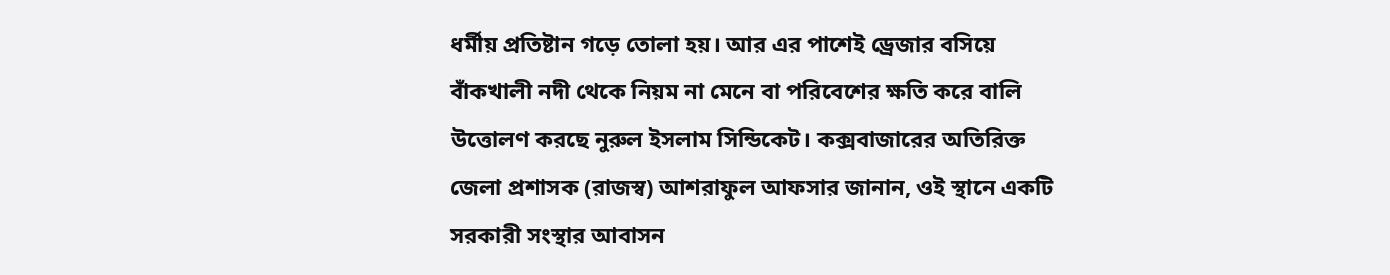ধর্মীয় প্রতিষ্টান গড়ে তোলা হয়। আর এর পাশেই ড্রেজার বসিয়ে বাঁকখালী নদী থেকে নিয়ম না মেনে বা পরিবেশের ক্ষতি করে বালি উত্তোলণ করছে নুরুল ইসলাম সিন্ডিকেট। কক্সবাজারের অতিরিক্ত জেলা প্রশাসক (রাজস্ব) আশরাফুল আফসার জানান, ওই স্থানে একটি সরকারী সংস্থার আবাসন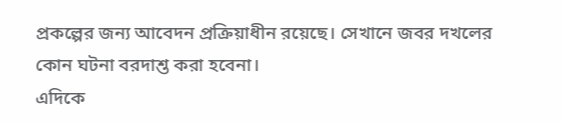প্রকল্পের জন্য আবেদন প্রক্রিয়াধীন রয়েছে। সেখানে জবর দখলের কোন ঘটনা বরদাশ্ত করা হবেনা।
এদিকে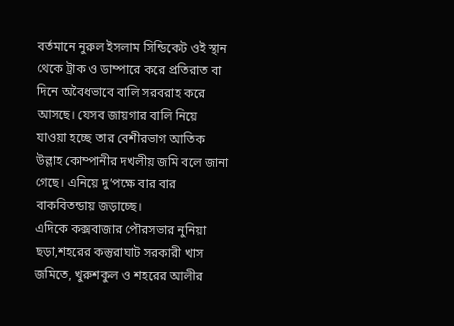বর্তমানে নুরুল ইসলাম সিন্ডিকেট ওই স্থান থেকে ট্রাক ও ডাম্পারে করে প্রতিরাত বা দিনে অবৈধভাবে বালি সরবরাহ করে আসছে। যেসব জায়গার বালি নিয়ে যাওয়া হচ্ছে তার বেশীরভাগ আতিক উল্লাহ কোম্পানীর দখলীয় জমি বলে জানা গেছে। এনিয়ে দু’পক্ষে বার বার বাকবিতন্ডায় জড়াচ্ছে।
এদিকে কক্সবাজার পৌরসভার নুনিয়া ছড়া,শহরের কস্তুরাঘাট সরকারী খাস জমিতে, খুরুশকুল ও শহরের আলীর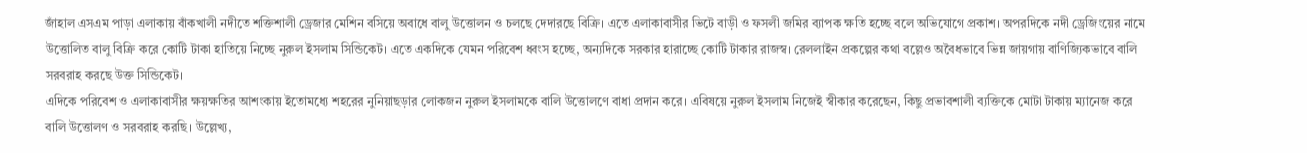জাঁহাল এসএম পাড়া এলাকায় বাঁকখালী নদীতে শক্তিশালী ড্রেজার মেশিন বসিয়ে অবাধে বালু উত্তোলন ও চলছে দেদারছে বিক্রি। এতে এলাকাবাসীর ভিটে বাড়ী ও ফসলী জমির ব্যাপক ক্ষতি হচ্ছে বলে অভিযোগে প্রকাশ। অপরদিকে নদী ড্রেজিংয়ের নামে উত্তোলিত বালু বিক্রি করে কোটি টাকা হাতিয়ে নিচ্ছে নুরুল ইসলাম সিন্ডিকেট। এতে একদিকে যেমন পরিবেশ ধ্বংস হচ্ছে, অন্যদিকে সরকার হারাচ্ছে কোটি টাকার রাজস্ব। রেললাইন প্রকল্পের কথা বল্লেও অবৈধভাবে ভিন্ন জায়গায় বাণিজ্যিকভাবে বালি সরবরাহ করছে উক্ত সিন্ডিকেট।
এদিকে পরিবেশ ও এলাকাবাসীর ক্ষয়ক্ষতির আশংকায় ইতোমধ্যে শহরের নুনিয়াছড়ার লোকজন নুরুল ইসলামকে বালি উত্তোলণে বাধা প্রদান করে। এবিষয়ে নুরুল ইসলাম নিজেই স্বীকার করেছেন, কিছু প্রভাবশালী ব্যক্তিকে মোটা টাকায় ম্যানেজ করে বালি উত্তোলণ ও সরবরাহ করছি। উল্লেখ্য,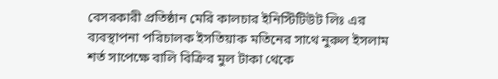বেসরকারী প্রতিষ্ঠান মেরি কালচার ইনিস্টিটিউট লিঃ এর ব্যবস্থাপনা পরিচালক ইসতিয়াক মতিনের সাথে নুরুল ইসলাম শর্ত সাপেক্ষে বালি বিক্রির মুল টাকা থেকে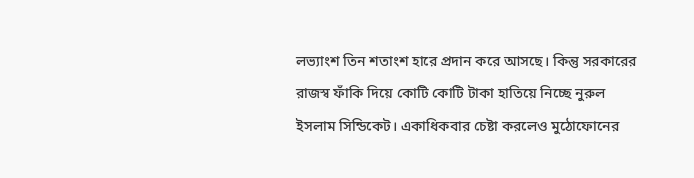লভ্যাংশ তিন শতাংশ হারে প্রদান করে আসছে। কিন্তু সরকারের রাজস্ব ফাঁকি দিয়ে কোটি কোটি টাকা হাতিয়ে নিচ্ছে নুরুল ইসলাম সিন্ডিকেট। একাধিকবার চেষ্টা করলেও মুঠোফোনের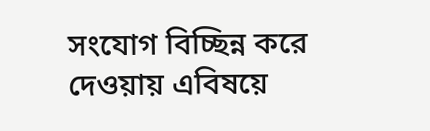সংযোগ বিচ্ছিন্ন করে দেওয়ায় এবিষয়ে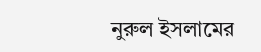নুরুল ইসলামের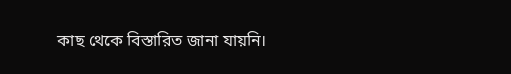কাছ থেকে বিস্তারিত জানা যায়নি।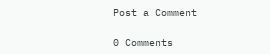Post a Comment

0 Comments